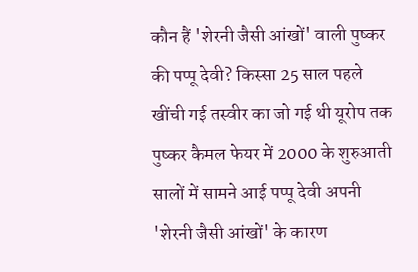कौन हैं 'शेरनी जैसी आंखों' वाली पुष्कर की पप्पू देवी? किस्सा 25 साल पहले खींची गई तस्वीर का जो गई थी यूरोप तक
पुष्कर कैमल फेयर में 2000 के शुरुआती सालों में सामने आई पप्पू देवी अपनी 'शेरनी जैसी आंखों' के कारण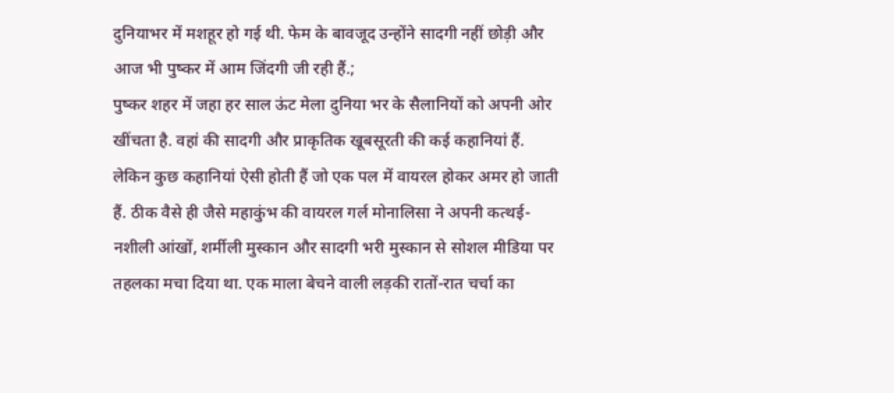दुनियाभर में मशहूर हो गई थी. फेम के बावजूद उन्होंने सादगी नहीं छोड़ी और आज भी पुष्कर में आम जिंदगी जी रही हैं.;
पुष्कर शहर में जहा हर साल ऊंट मेला दुनिया भर के सैलानियों को अपनी ओर खींचता है. वहां की सादगी और प्राकृतिक खूबसूरती की कई कहानियां हैं. लेकिन कुछ कहानियां ऐसी होती हैं जो एक पल में वायरल होकर अमर हो जाती हैं. ठीक वैसे ही जैसे महाकुंभ की वायरल गर्ल मोनालिसा ने अपनी कत्थई-नशीली आंखों, शर्मीली मुस्कान और सादगी भरी मुस्कान से सोशल मीडिया पर तहलका मचा दिया था. एक माला बेचने वाली लड़की रातों-रात चर्चा का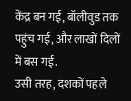केंद्र बन गई, बॉलीवुड तक पहुंच गई, और लाखों दिलों में बस गई.
उसी तरह, दशकों पहले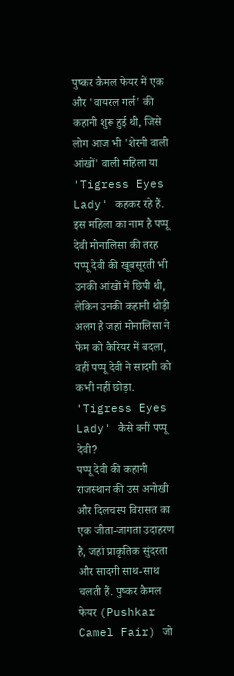पुष्कर कैमल फेयर में एक और 'वायरल गर्ल' की कहानी शुरू हुई थी, जिसे लोग आज भी 'शेरनी वाली आंखों' वाली महिला या 'Tigress Eyes Lady' कहकर रहे हैं. इस महिला का नाम है पप्पू देवी मोनालिसा की तरह पप्पू देवी की खूबसूरती भी उनकी आंखों में छिपी थी, लेकिन उनकी कहानी थोड़ी अलग है जहां मोनालिसा ने फेम को कैरियर में बदला, वहीं पप्पू देवी ने सादगी को कभी नहीं छोड़ा.
'Tigress Eyes Lady' कैसे बनीं पप्पू देवी?
पप्पू देवी की कहानी राजस्थान की उस अनोखी और दिलचस्प विरासत का एक जीता-जागता उदाहरण है, जहां प्राकृतिक सुंदरता और सादगी साथ-साथ चलती हैं. पुष्कर कैमल फेयर (Pushkar Camel Fair) जो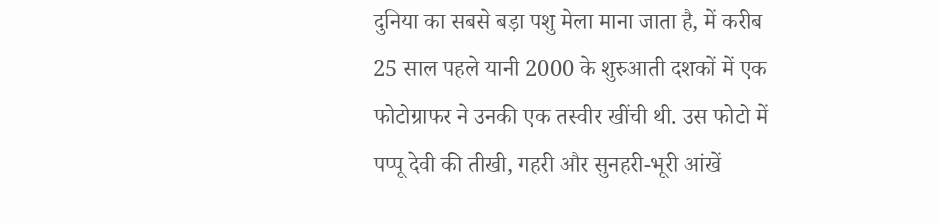दुनिया का सबसे बड़ा पशु मेला माना जाता है, में करीब 25 साल पहले यानी 2000 के शुरुआती दशकों में एक फोटोग्राफर ने उनकी एक तस्वीर खींची थी. उस फोटो में पप्पू देवी की तीखी, गहरी और सुनहरी-भूरी आंखें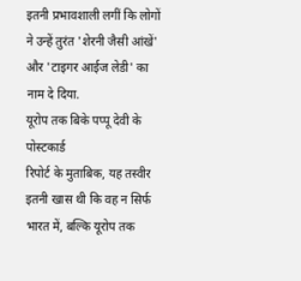इतनी प्रभावशाली लगीं कि लोगों ने उन्हें तुरंत 'शेरनी जैसी आंखें' और 'टाइगर आईज लेडी' का नाम दे दिया.
यूरोप तक बिके पप्पू देवी के पोस्टकार्ड
रिपोर्ट के मुताबिक, यह तस्वीर इतनी खास थी कि वह न सिर्फ भारत में, बल्कि यूरोप तक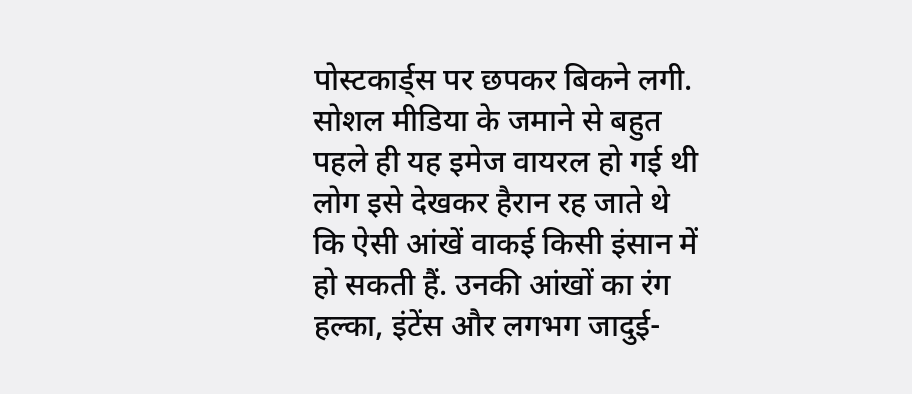पोस्टकार्ड्स पर छपकर बिकने लगी. सोशल मीडिया के जमाने से बहुत पहले ही यह इमेज वायरल हो गई थी लोग इसे देखकर हैरान रह जाते थे कि ऐसी आंखें वाकई किसी इंसान में हो सकती हैं. उनकी आंखों का रंग हल्का, इंटेंस और लगभग जादुई-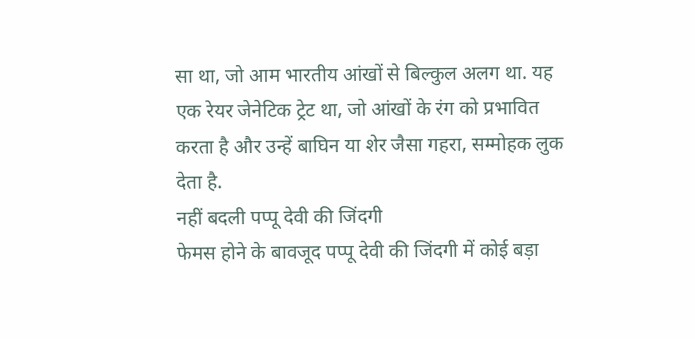सा था, जो आम भारतीय आंखों से बिल्कुल अलग था. यह एक रेयर जेनेटिक ट्रेट था, जो आंखों के रंग को प्रभावित करता है और उन्हें बाघिन या शेर जैसा गहरा, सम्मोहक लुक देता है.
नहीं बदली पप्पू देवी की जिंदगी
फेमस होने के बावजूद पप्पू देवी की जिंदगी में कोई बड़ा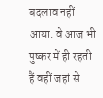बदलाव नहीं आया. वे आज भी पुष्कर में ही रहती हैं वहीं जहां से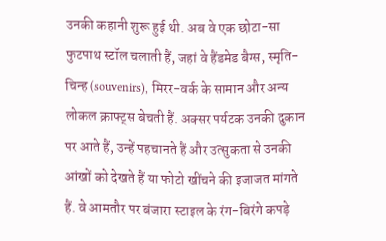उनकी कहानी शुरू हुई थी. अब वे एक छोटा-सा फुटपाथ स्टॉल चलाती हैं, जहां वे हैंडमेड बैग्स, स्मृति-चिन्ह (souvenirs), मिरर-वर्क के सामान और अन्य लोकल क्राफ्ट्स बेचती हैं. अक्सर पर्यटक उनकी दुकान पर आते हैं, उन्हें पहचानते हैं और उत्सुकता से उनकी आंखों को देखते हैं या फोटो खींचने की इजाजत मांगते हैं. वे आमतौर पर बंजारा स्टाइल के रंग-बिरंगे कपड़े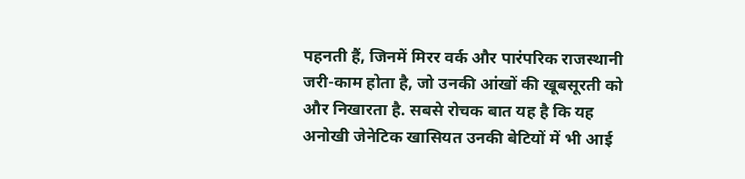पहनती हैं, जिनमें मिरर वर्क और पारंपरिक राजस्थानी जरी-काम होता है, जो उनकी आंखों की खूबसूरती को और निखारता है. सबसे रोचक बात यह है कि यह अनोखी जेनेटिक खासियत उनकी बेटियों में भी आई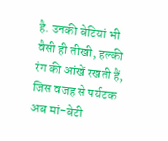है. उनकी बेटियां भी वैसी ही तीखी, हल्की रंग की आंखें रखती हैं, जिस वजह से पर्यटक अब मां-बेटी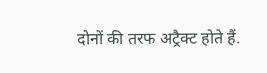दोनों की तरफ अट्रैक्ट होते हैं.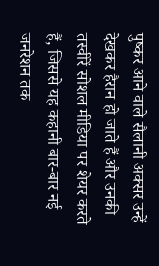पुष्कर आने वाले सैलानी अक्सर उन्हें देखकर हैरान हो जाते हैं और उनकी तस्वीरें सोशल मीडिया पर शेयर करते हैं, जिससे यह कहानी बार-बार नई जनरेशन तक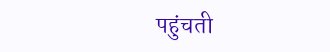पहुंचती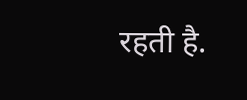रहती है.